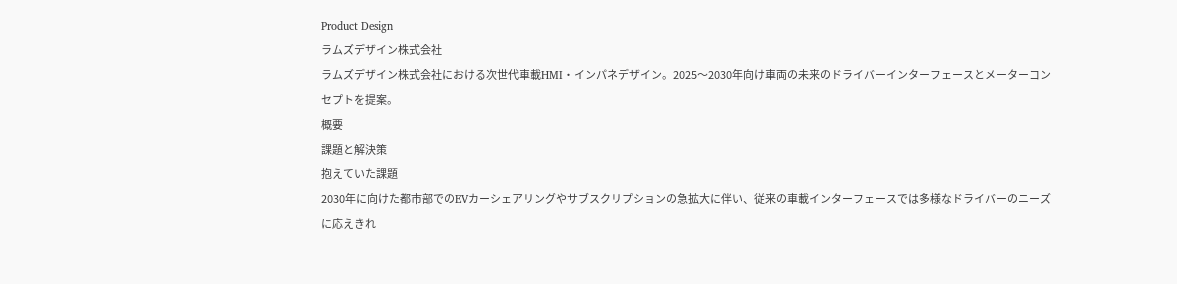Product Design
ラムズデザイン株式会社
ラムズデザイン株式会社における次世代車載HMI・インパネデザイン。2025〜2030年向け車両の未来のドライバーインターフェースとメーターコンセプトを提案。
概要
課題と解決策
抱えていた課題
2030年に向けた都市部でのEVカーシェアリングやサブスクリプションの急拡大に伴い、従来の車載インターフェースでは多様なドライバーのニーズに応えきれ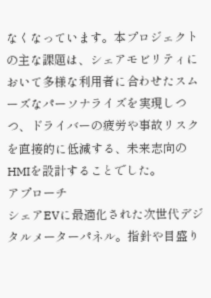なくなっています。本プロジェクトの主な課題は、シェアモビリティにおいて多様な利用者に合わせたスムーズなパーソナライズを実現しつつ、ドライバーの疲労や事故リスクを直接的に低減する、未来志向のHMIを設計することでした。
アプローチ
シェアEVに最適化された次世代デジタルメーターパネル。指針や目盛り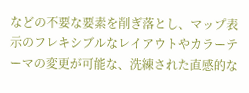などの不要な要素を削ぎ落とし、マップ表示のフレキシブルなレイアウトやカラーテーマの変更が可能な、洗練された直感的な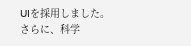UIを採用しました。さらに、科学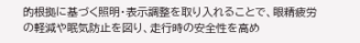的根拠に基づく照明・表示調整を取り入れることで、眼精疲労の軽減や眠気防止を図り、走行時の安全性を高め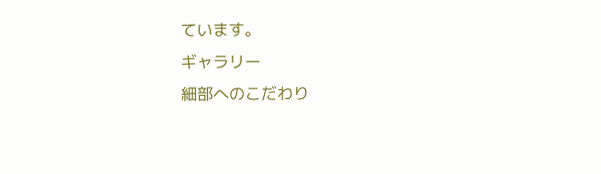ています。
ギャラリー
細部へのこだわり